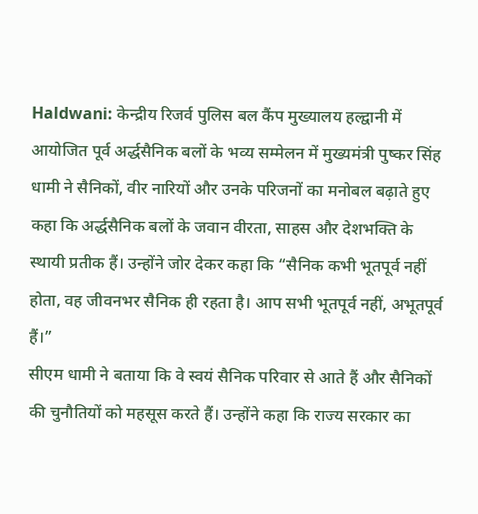Haldwani: केन्द्रीय रिजर्व पुलिस बल कैंप मुख्यालय हल्द्वानी में आयोजित पूर्व अर्द्धसैनिक बलों के भव्य सम्मेलन में मुख्यमंत्री पुष्कर सिंह धामी ने सैनिकों, वीर नारियों और उनके परिजनों का मनोबल बढ़ाते हुए कहा कि अर्द्धसैनिक बलों के जवान वीरता, साहस और देशभक्ति के स्थायी प्रतीक हैं। उन्होंने जोर देकर कहा कि “सैनिक कभी भूतपूर्व नहीं होता, वह जीवनभर सैनिक ही रहता है। आप सभी भूतपूर्व नहीं, अभूतपूर्व हैं।”
सीएम धामी ने बताया कि वे स्वयं सैनिक परिवार से आते हैं और सैनिकों की चुनौतियों को महसूस करते हैं। उन्होंने कहा कि राज्य सरकार का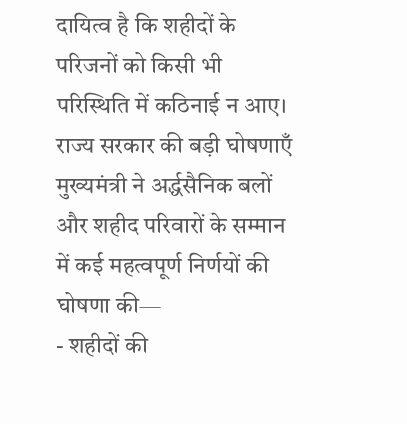दायित्व है कि शहीदों के परिजनों को किसी भी परिस्थिति में कठिनाई न आए।
राज्य सरकार की बड़ी घोषणाएँ
मुख्यमंत्री ने अर्द्धसैनिक बलों और शहीद परिवारों के सम्मान में कई महत्वपूर्ण निर्णयों की घोषणा की—
- शहीदों की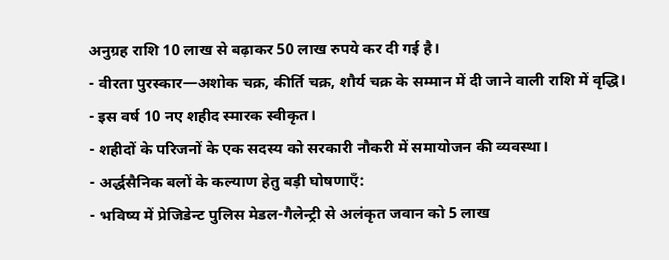अनुग्रह राशि 10 लाख से बढ़ाकर 50 लाख रुपये कर दी गई है।
- वीरता पुरस्कार—अशोक चक्र, कीर्ति चक्र, शौर्य चक्र के सम्मान में दी जाने वाली राशि में वृद्धि।
- इस वर्ष 10 नए शहीद स्मारक स्वीकृत।
- शहीदों के परिजनों के एक सदस्य को सरकारी नौकरी में समायोजन की व्यवस्था।
- अर्द्धसैनिक बलों के कल्याण हेतु बड़ी घोषणाएँ:
- भविष्य में प्रेजिडेन्ट पुलिस मेडल-गैलेन्ट्री से अलंकृत जवान को 5 लाख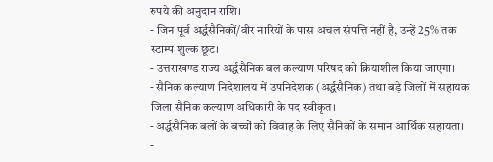रुपये की अनुदान राशि।
- जिन पूर्व अर्द्धसैनिकों/वीर नारियों के पास अचल संपत्ति नहीं है, उन्हें 25% तक स्टाम्प शुल्क छूट।
- उत्तराखण्ड राज्य अर्द्धसैनिक बल कल्याण परिषद को क्रियाशील किया जाएगा।
- सैनिक कल्याण निदेशालय में उपनिदेशक (अर्द्धसैनिक) तथा बड़े जिलों में सहायक जिला सैनिक कल्याण अधिकारी के पद स्वीकृत।
- अर्द्धसैनिक बलों के बच्चों को विवाह के लिए सैनिकों के समान आर्थिक सहायता।
-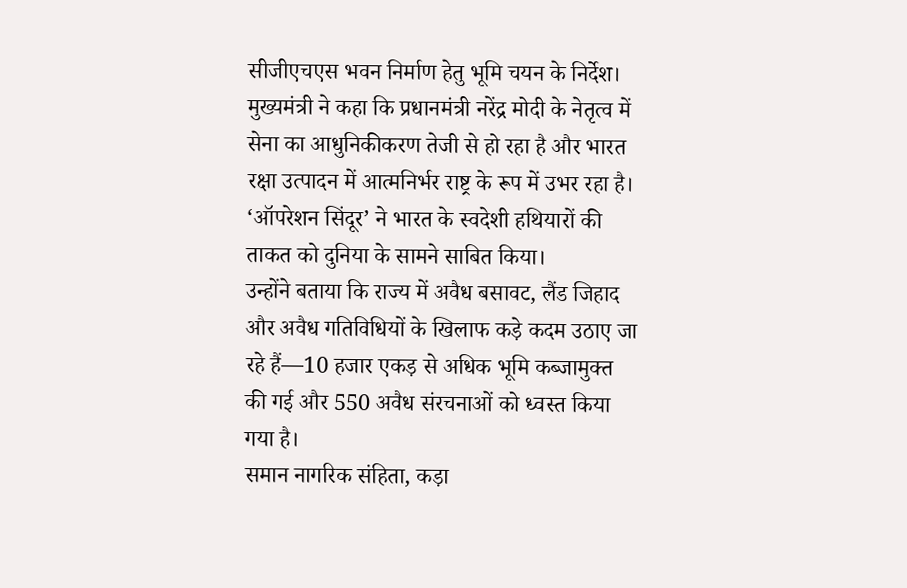सीजीएचएस भवन निर्माण हेतु भूमि चयन के निर्देश।
मुख्यमंत्री ने कहा कि प्रधानमंत्री नरेंद्र मोदी के नेतृत्व में सेना का आधुनिकीकरण तेजी से हो रहा है और भारत रक्षा उत्पादन में आत्मनिर्भर राष्ट्र के रूप में उभर रहा है। ‘ऑपरेशन सिंदूर’ ने भारत के स्वदेशी हथियारों की ताकत को दुनिया के सामने साबित किया।
उन्होंने बताया कि राज्य में अवैध बसावट, लैंड जिहाद और अवैध गतिविधियों के खिलाफ कड़े कदम उठाए जा रहे हैं—10 हजार एकड़ से अधिक भूमि कब्जामुक्त की गई और 550 अवैध संरचनाओं को ध्वस्त किया गया है।
समान नागरिक संहिता, कड़ा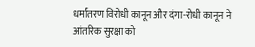धर्मांतरण विरोधी कानून और दंगा-रोधी कानून ने आंतरिक सुरक्षा को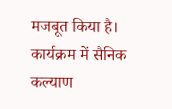मजबूत किया है।
कार्यक्रम में सैनिक कल्याण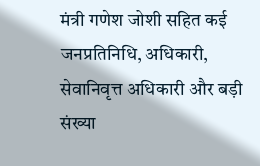मंत्री गणेश जोशी सहित कई जनप्रतिनिधि, अधिकारी, सेवानिवृत्त अधिकारी और बड़ी संख्या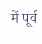में पूर्व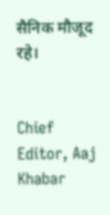सैनिक मौजूद रहे।


Chief Editor, Aaj Khabar